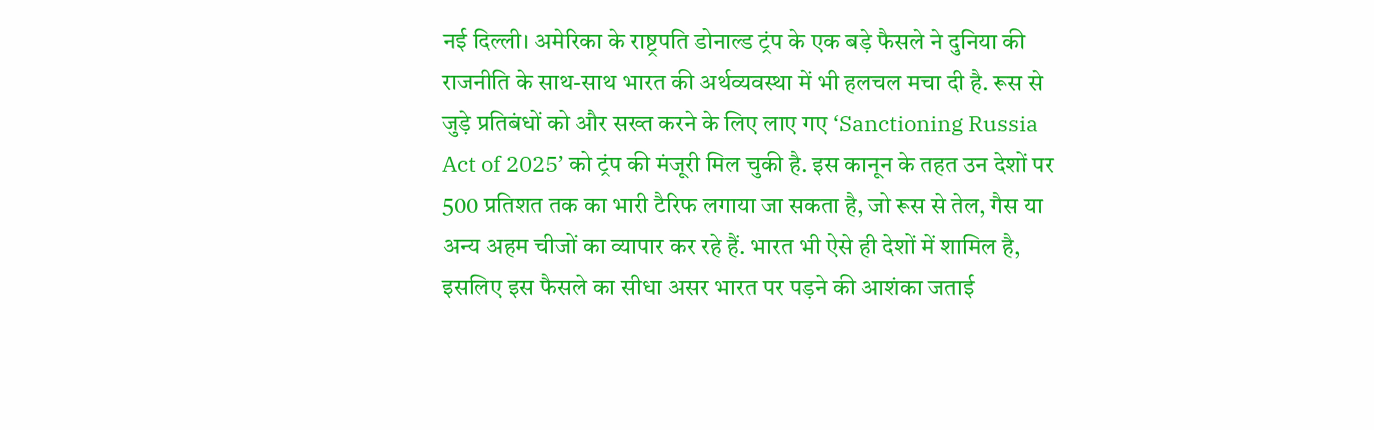नई दिल्ली। अमेरिका के राष्ट्रपति डोनाल्ड ट्रंप के एक बड़े फैसले ने दुनिया की राजनीति के साथ-साथ भारत की अर्थव्यवस्था में भी हलचल मचा दी है. रूस से जुड़े प्रतिबंधों को और सख्त करने के लिए लाए गए ‘Sanctioning Russia Act of 2025’ को ट्रंप की मंजूरी मिल चुकी है. इस कानून के तहत उन देशों पर 500 प्रतिशत तक का भारी टैरिफ लगाया जा सकता है, जो रूस से तेल, गैस या अन्य अहम चीजों का व्यापार कर रहे हैं. भारत भी ऐसे ही देशों में शामिल है, इसलिए इस फैसले का सीधा असर भारत पर पड़ने की आशंका जताई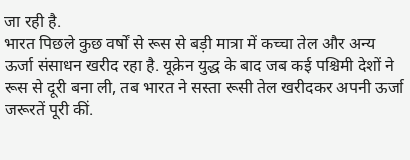जा रही है.
भारत पिछले कुछ वर्षों से रूस से बड़ी मात्रा में कच्चा तेल और अन्य ऊर्जा संसाधन खरीद रहा है. यूक्रेन युद्ध के बाद जब कई पश्चिमी देशों ने रूस से दूरी बना ली, तब भारत ने सस्ता रूसी तेल खरीदकर अपनी ऊर्जा जरूरतें पूरी कीं.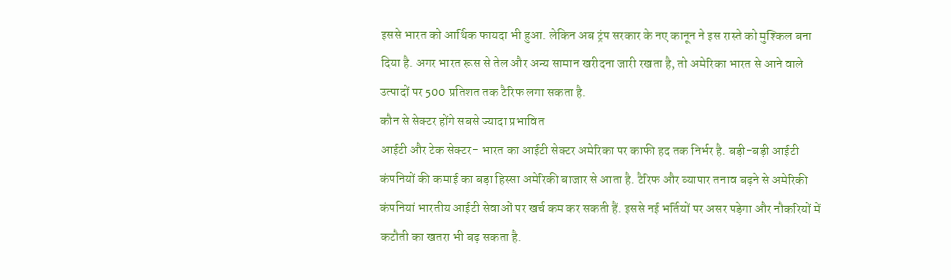इससे भारत को आर्थिक फायदा भी हुआ. लेकिन अब ट्रंप सरकार के नए कानून ने इस रास्ते को मुश्किल बना दिया है. अगर भारत रूस से तेल और अन्य सामान खरीदना जारी रखता है, तो अमेरिका भारत से आने वाले उत्पादों पर 500 प्रतिशत तक टैरिफ लगा सकता है.
कौन से सेक्टर होंगे सबसे ज्यादा प्रभावित
आईटी और टेक सेक्टर- भारत का आईटी सेक्टर अमेरिका पर काफी हद तक निर्भर है. बड़ी-बड़ी आईटी कंपनियों की कमाई का बड़ा हिस्सा अमेरिकी बाजार से आता है. टैरिफ और व्यापार तनाव बढ़ने से अमेरिकी कंपनियां भारतीय आईटी सेवाओं पर खर्च कम कर सकती हैं. इससे नई भर्तियों पर असर पड़ेगा और नौकरियों में कटौती का खतरा भी बढ़ सकता है.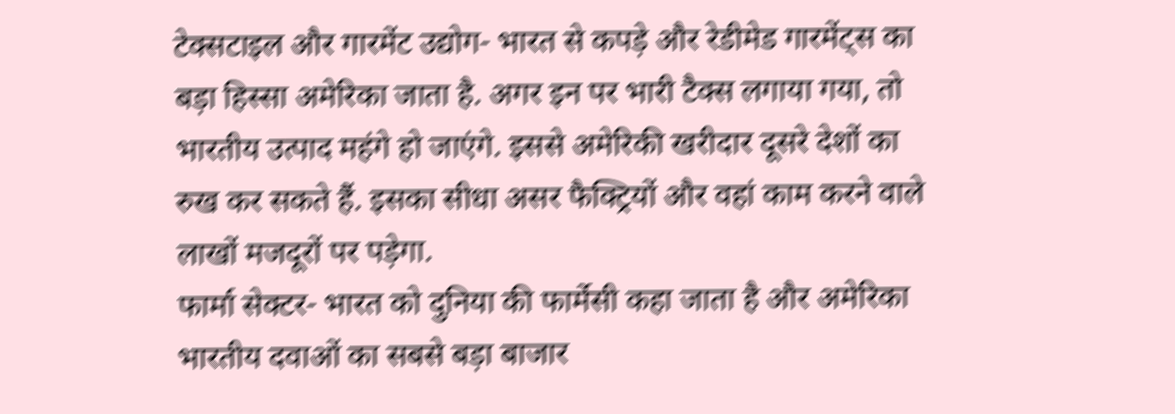टेक्सटाइल और गारमेंट उद्योग- भारत से कपड़े और रेडीमेड गारमेंट्स का बड़ा हिस्सा अमेरिका जाता है. अगर इन पर भारी टैक्स लगाया गया, तो भारतीय उत्पाद महंगे हो जाएंगे. इससे अमेरिकी खरीदार दूसरे देशों का रुख कर सकते हैं. इसका सीधा असर फैक्ट्रियों और वहां काम करने वाले लाखों मजदूरों पर पड़ेगा.
फार्मा सेक्टर- भारत को दुनिया की फार्मेसी कहा जाता है और अमेरिका भारतीय दवाओं का सबसे बड़ा बाजार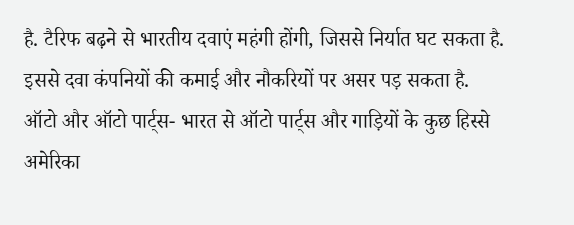है. टैरिफ बढ़ने से भारतीय दवाएं महंगी होंगी, जिससे निर्यात घट सकता है. इससे दवा कंपनियों की कमाई और नौकरियों पर असर पड़ सकता है.
ऑटो और ऑटो पार्ट्स- भारत से ऑटो पार्ट्स और गाड़ियों के कुछ हिस्से अमेरिका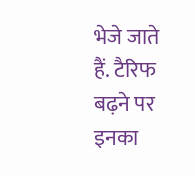भेजे जाते हैं. टैरिफ बढ़ने पर इनका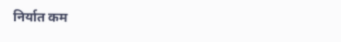निर्यात कम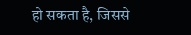हो सकता है, जिससे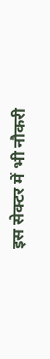इस सेक्टर में भी नौकरी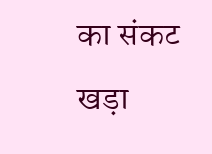का संकट खड़ा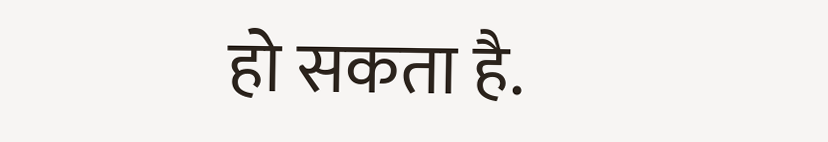हो सकता है.